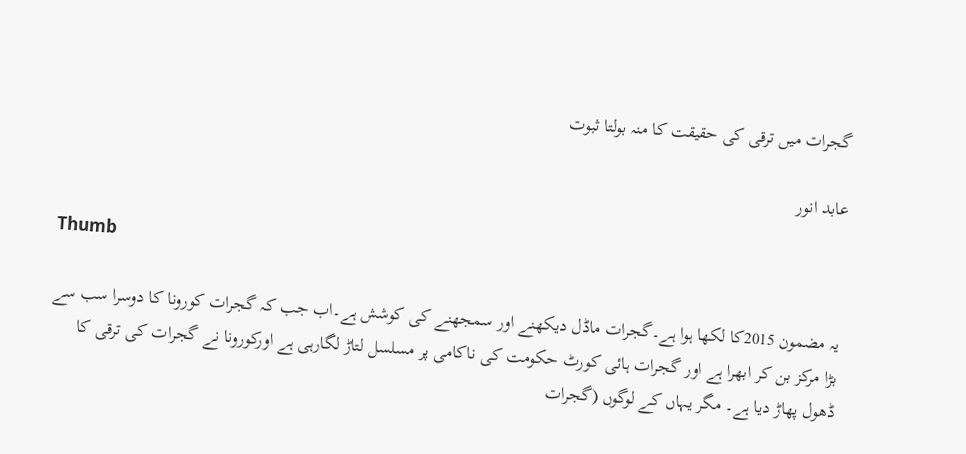گجرات میں ترقی کی حقیقت کا منہ بولتا ثبوت

عابد انور

Thumb

یہ مضمون 2015کا لکھا ہوا ہے۔گجرات ماڈل دیکھنے اور سمجھنے کی کوشش ہے۔اب جب کہ گجرات کورونا کا دوسرا سب سے بڑا مرکز بن کر ابھرا ہے اور گجرات ہائی کورٹ حکومت کی ناکامی پر مسلسل لتاڑ لگارہی ہے اورکورونا نے گجرات کی ترقی کا ڈھول پھاڑ دیا ہے۔ مگر یہاں کے لوگوں (گجرات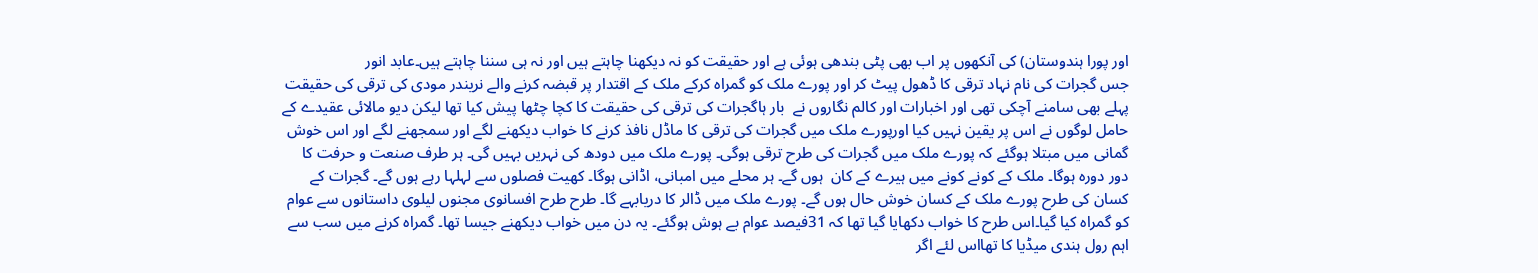اور پورا ہندوستان) کی آنکھوں پر اب بھی پٹی بندھی ہوئی ہے اور حقیقت کو نہ دیکھنا چاہتے ہیں اور نہ ہی سننا چاہتے ہیں۔عابد انور
جس گجرات کی نام نہاد ترقی کا ڈھول پیٹ کر اور پورے ملک کو گمراہ کرکے ملک کے اقتدار پر قبضہ کرنے والے نریندر مودی کی ترقی کی حقیقت پہلے بھی سامنے آچکی تھی اور اخبارات اور کالم نگاروں نے  بار ہاگجرات کی ترقی کی حقیقت کا کچا چٹھا پیش کیا تھا لیکن دیو مالائی عقیدے کے حامل لوگوں نے اس پر یقین نہیں کیا اورپورے ملک میں گجرات کی ترقی کا ماڈل نافذ کرنے کا خواب دیکھنے لگے اور سمجھنے لگے اور اس خوش گمانی میں مبتلا ہوگئے کہ پورے ملک میں گجرات کی طرح ترقی ہوگی۔ پورے ملک میں دودھ کی نہریں بہیں گی۔ ہر طرف صنعت و حرفت کا دور دورہ ہوگا۔ ملک کے کونے کونے میں ہیرے کے کان  ہوں گے۔ ہر محلے میں امبانی، اڈانی ہوگا۔ کھیت فصلوں سے لہلہا رہے ہوں گے۔ گجرات کے کسان کی طرح پورے ملک کے کسان خوش حال ہوں گے۔ پورے ملک میں ڈالر کا دریابہے گا۔ طرح طرح افسانوی مجنوں لیلوی داستانوں سے عوام کو گمراہ کیا گیا۔اس طرح کا خواب دکھایا گیا تھا کہ 31فیصد عوام بے ہوش ہوگئے۔ یہ دن میں خواب دیکھنے جیسا تھا۔ گمراہ کرنے میں سب سے اہم رول ہندی میڈیا کا تھااس لئے اگر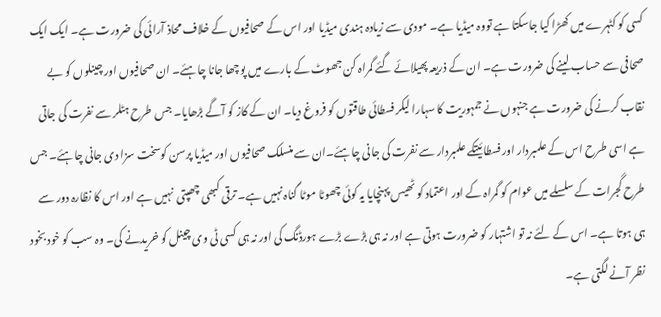کسی کو کٹہرے میں کھڑا کیا جاسکتا ہے تووہ میڈیا ہے۔ مودی سے زیادہ ہندی میڈیا اور اس کے صحافیوں کے خلاف محاذ آرائی کی ضرورت ہے۔ ایک ایک صحافی سے حساب لینے کی ضرورت ہے۔ ان کے ذریعہ پھیلائے گئے گمراہ کن جھوٹ کے بارے میں پوچھا جانا چاہئے۔ ان صحافیوں اور چینلوں کو بے نقاب کرنے کی ضرورت ہے جنہوں نے جمہوریت کا سہارا لیکر فسطائی طاقتوں کو فروغ دیا۔ ان کے کاز کو آگے بڑھایا۔ جس طرح ہٹلر سے نفرت کی جاتی ہے اسی طرح اس کے علمبردار اور فسطائیتکے علمبردار سے نفرت کی جانی چاہئے۔ان سے منسلک صحافیوں اور میڈیا پرسن کوسخت سزا دی جانی چاہئے۔ جس طرح گجرات کے سلسلے میں عوام کو گمراہ کے اور اعتماد کو ٹھیس پہنچایا یہ کوئی چھوٹا موٹا گناہ نہیں ہے۔ ترقی کبھی چھپتی  نہیں ہے اور اس کا نظارہ دور سے ہی ہوتا ہے۔ اس کے لئے نہ تو اشتہار کو ضرورت ہوتی ہے اور نہ ہی بڑے بڑے ہورڈنگ کی اور نہ ہی کسی ٹی وی چینل کو خریدنے کی۔ وہ سب کو خود بخود نظر آنے لگتی ہے۔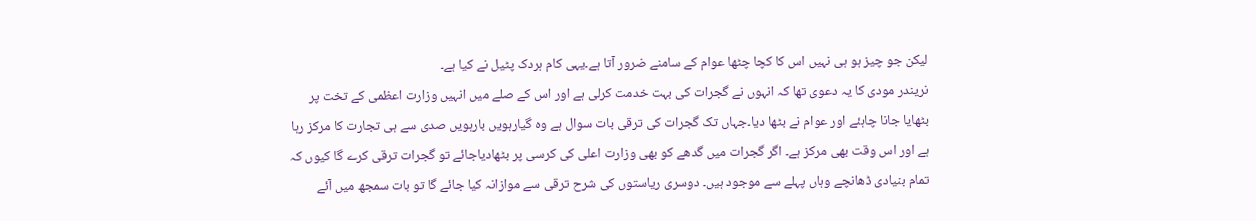لیکن جو چیز ہو ہی نہیں اس کا کچا چٹھا عوام کے سامنے ضرور آتا ہے۔یہی کام ہردک پٹیل نے کیا ہے۔
نریندر مودی کا یہ دعوی تھا کہ انہوں نے گجرات کی بہت خدمت کرلی ہے اور اس کے صلے میں انہیں وزارت اعظمی کے تخت پر بٹھایا جانا چاہئے اور عوام نے بٹھا دیا۔جہاں تک گجرات کی ترقی بات سوال ہے وہ گیارہویں بارہویں صدی سے ہی تجارت کا مرکز رہا ہے اور اس وقت بھی مرکز ہے۔ اگر گجرات میں گدھے کو بھی وزارت اعلی کی کرسی پر بٹھادیاجائے تو گجرات ترقی کرے گا کیوں کہ تمام بنیادی ڈھانچے وہاں پہلے سے موجود ہیں۔ دوسری ریاستوں کی شرح ترقی سے موازانہ کیا جائے گا تو بات سمجھ میں آئے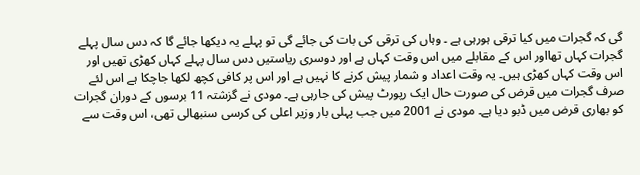گی کہ گجرات میں کیا ترقی ہورہی ہے ۔ وہاں کی ترقی کی بات کی جائے گی تو پہلے یہ دیکھا جائے گا کہ دس سال پہلے گجرات کہاں تھااور اس کے مقابلے میں اس وقت کہاں ہے اور دوسری ریاستیں دس سال پہلے کہاں کھڑی تھیں اور اس وقت کہاں کھڑی ہیں۔ یہ وقت اعداد و شمار پیش کرنے کا نہیں ہے اور اس پر کافی کچھ لکھا جاچکا ہے اس لئے صرف گجرات میں قرض کی صورت حال ایک رپورٹ پیش کی جارہی ہے۔ مودی نے گزشتہ 11 برسوں کے دوران گجرات کو بھاری قرض میں ڈبو دیا ہے۔ مودی نے 2001 میں جب پہلی بار وزیر اعلی کی کرسی سنبھالی تھی، اس وقت سے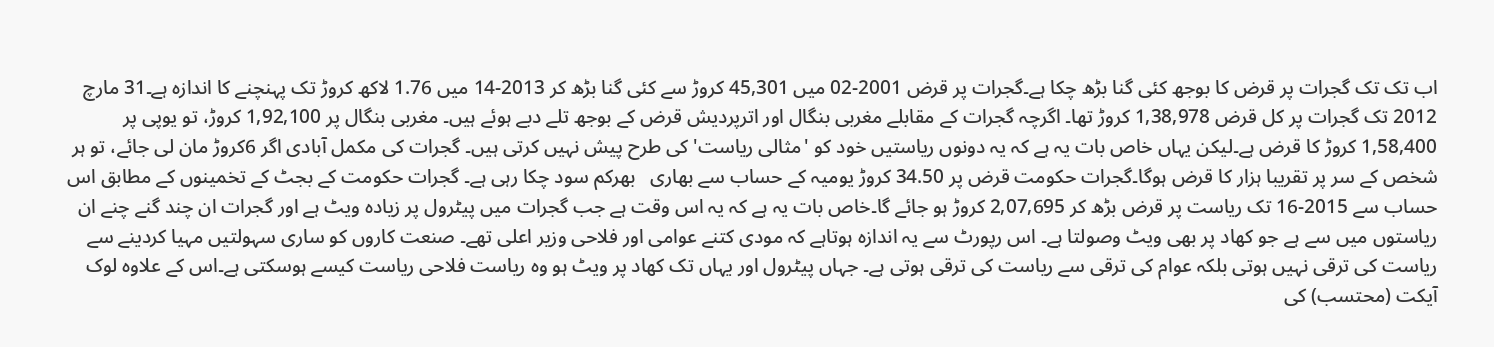اب تک تک گجرات پر قرض کا بوجھ کئی گنا بڑھ چکا ہے۔گجرات پر قرض 2001-02 میں 45,301 کروڑ سے کئی گنا بڑھ کر 2013-14 میں 1.76 لاکھ کروڑ تک پہنچنے کا اندازہ ہے۔31 مارچ 2012 تک گجرات پر کل قرض 1,38,978 کروڑ تھا۔ اگرچہ گجرات کے مقابلے مغربی بنگال اور اترپردیش قرض کے بوجھ تلے دبے ہوئے ہیں۔ مغربی بنگال پر 1,92,100 کروڑ، تو یوپی پر 1,58,400 کروڑ کا قرض ہے۔لیکن یہاں خاص بات یہ ہے کہ یہ دونوں ریاستیں خود کو 'مثالی ریاست' کی طرح پیش نہیں کرتی ہیں۔ گجرات کی مکمل آبادی اگر 6کروڑ مان لی جائے، تو ہر شخص کے سر پر تقریبا ہزار کا قرض ہوگا۔گجرات حکومت قرض پر 34.50 کروڑ یومیہ کے حساب سے بھاری   بھرکم سود چکا رہی ہے۔ گجرات حکومت کے بجٹ کے تخمینوں کے مطابق اس حساب سے 2015-16 تک ریاست پر قرض بڑھ کر 2,07,695 کروڑ ہو جائے گا۔خاص بات یہ ہے کہ یہ اس وقت ہے جب گجرات میں پیٹرول پر زیادہ ویٹ ہے اور گجرات ان چند گنے چنے ان ریاستوں میں سے ہے جو کھاد پر بھی ویٹ وصولتا ہے۔ اس رپورٹ سے یہ اندازہ ہوتاہے کہ مودی کتنے عوامی اور فلاحی وزیر اعلی تھے۔ صنعت کاروں کو ساری سہولتیں مہیا کردینے سے ریاست کی ترقی نہیں ہوتی بلکہ عوام کی ترقی سے ریاست کی ترقی ہوتی ہے۔ جہاں پیٹرول اور یہاں تک کھاد پر ویٹ ہو وہ ریاست فلاحی ریاست کیسے ہوسکتی ہے۔اس کے علاوہ لوک آیکت (محتسب) کی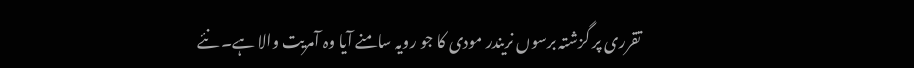تقرری پر گزشتہ برسوں نریندر مودی کا جو رویہ سامنے آیا وہ آمریت والا ہے۔ نئے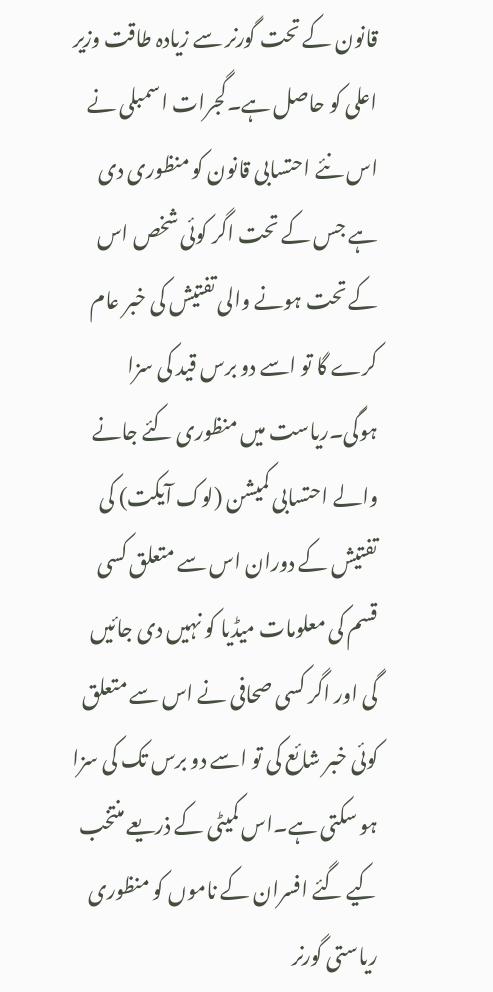قانون کے تحت گورنر سے زیادہ طاقت وزیر اعلی کو حاصل ہے۔گجرات اسمبلی نے اس نئے احتسابی قانون کو منظوری دی ہے جس کے تحت اگر کوئی شخص اس کے تحت ہونے والی تفتیش کی خبر عام کرے گا تو اسے دو برس قید کی سزا ہوگی۔ریاست میں منظوری کئے جانے والے احتسابی کمیشن (لوک آیکت) کی تفتیش کے دوران اس سے متعلق کسی قسم کی معلومات میڈیا کو نہیں دی جائیں گی اور اگر کسی صحافی نے اس سے متعلق کوئی خبر شائع کی تو اسے دو برس تک کی سزا ہو سکتی ہے۔اس کمیٹی کے ذریعے منتخب کیے گئے افسران کے ناموں کو منظوری ریاستی گورنر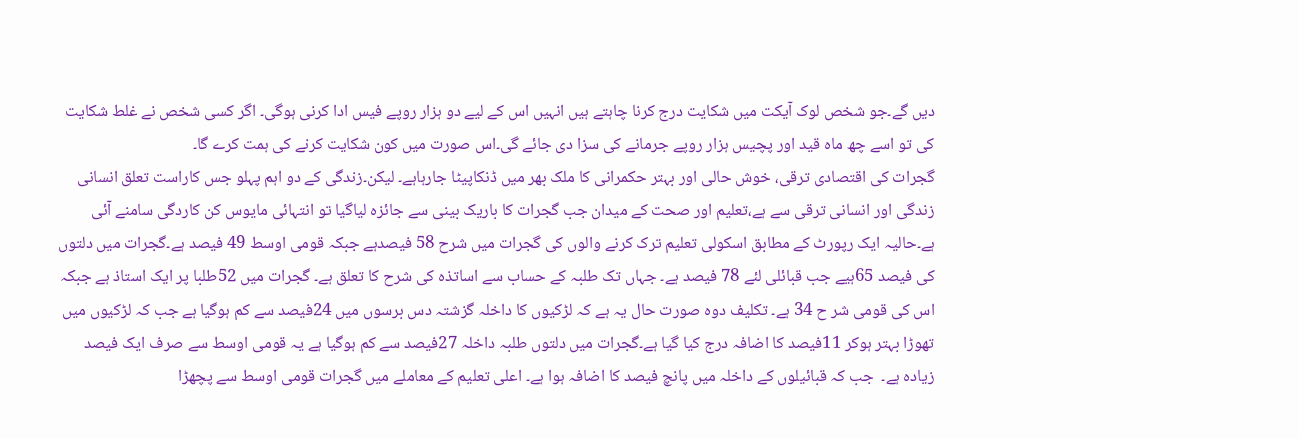دیں گے۔جو شخص لوک آیکت میں شکایت درج کرنا چاہتے ہیں انہیں اس کے لیے دو ہزار روپے فیس ادا کرنی ہوگی۔ اگر کسی شخص نے غلط شکایت کی تو اسے چھ ماہ قید اور پچیس ہزار روپے جرمانے کی سزا دی جائے گی۔اس صورت میں کون شکایت کرنے کی ہمت کرے گا۔
گجرات کی اقتصادی ترقی، خوش حالی اور بہتر حکمرانی کا ملک بھر میں ڈنکاپیٹا جارہاہے۔ لیکن۔زندگی کے دو اہم پہلو جس کاراست تعلق انسانی زندگی اور انسانی ترقی سے ہے،تعلیم اور صحت کے میدان جب گجرات کا باریک بینی سے جائزہ لیاگیا تو انتہائی مایوس کن کاردگی سامنے آئی ہے۔حالیہ ایک رپورٹ کے مطابق اسکولی تعلیم ترک کرنے والوں کی گجرات میں شرح 58 فیصدہے جبکہ قومی اوسط 49 فیصد ہے۔گجرات میں دلتوں کی فیصد 65ہیے جب قبائلی لئے 78 فیصد ہے۔ جہاں تک طلبہ کے حساب سے اساتذہ کی شرح کا تعلق ہے۔ گجرات میں 52طلبا پر ایک استاذ ہے جبکہ اس کی قومی شر ح 34 ہے۔ تکلیف دوہ صورت حال یہ ہے کہ لڑکیوں کا داخلہ گزشتہ دس برسوں میں 24فیصد سے کم ہوگیا ہے جب کہ لڑکیوں میں تھوڑا بہتر ہوکر 11فیصد کا اضافہ درج کیا گیا ہے۔گجرات میں دلتوں طلبہ داخلہ 27فیصد سے کم ہوگیا ہے یہ قومی اوسط سے صرف ایک فیصد زیادہ ہے۔  جب کہ قبائیلوں کے داخلہ میں پانچ فیصد کا اضافہ ہوا ہے۔ اعلی تعلیم کے معاملے میں گجرات قومی اوسط سے پچھڑا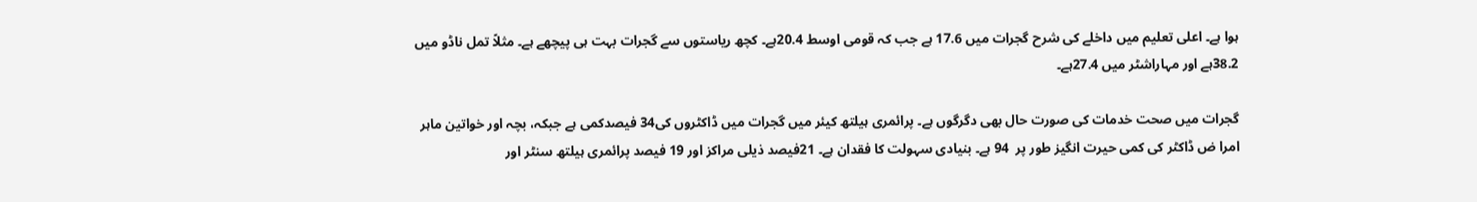ہوا ہے۔ اعلی تعلیم میں داخلے کی شرح گجرات میں 17.6 ہے جب کہ قومی اوسط 20.4ہے۔ کچھ ریاستوں سے گجرات بہت ہی پیچھے ہے۔ مثلاً تمل ناڈو میں 38.2ہے اور مہاراشٹر میں 27.4ہے۔

گجرات میں صحت خدمات کی صورت حال بھی دگرگوں ہے۔ پرائمری ہیلتھ کیئر میں گجرات میں ڈاکٹروں کی34 فیصدکمی ہے جبکہ، بچہ اور خواتین ماہر امرا ض ڈاکٹر کی کمی حیرت انگیز طور پر  94 ہے۔ بنیادی سہولت کا فقدان ہے۔ 21فیصد ذیلی مراکز اور 19 فیصد پرائمری ہیلتھ سنٹر اور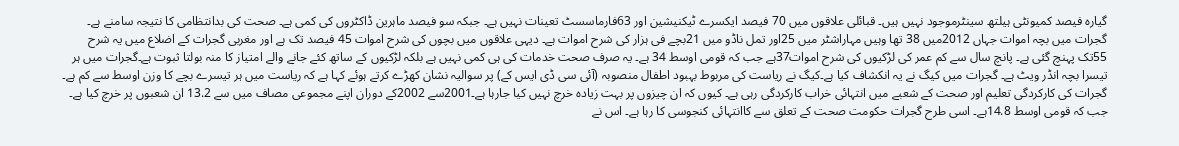گیارہ فیصد کمیونٹی ہیلتھ سینٹرموجود نہیں ہیں۔ قبائلی علاقوں میں 70 فیصد ایکسرے ٹیکنیشین اور 63فارماسسٹ تعینات نہیں ہے۔ جبکہ سو فیصد ماہرین ڈاکٹروں کی کمی ہے۔ صحت کی بدانتظامی کا نتیجہ سامنے ہے۔ گجرات میں بچہ اموات جہاں 2012میں 38 تھا وہیں مہاراشٹر میں 25اور تمل ناڈو میں 21بچے فی ہزار کی شرح اموات ہے۔ دیہی علاقوں میں بچوں کی شرح اموات 45 فیصد تک ہے اور مغربی گجرات کے اضلاع میں یہ شرح 55تک پہنچ گئی ہے۔ پانچ سال سے کم عمر کی لڑکیوں کی شرح اموات37ہے جب کہ قومی اوسط 34 ہے۔ یہ صرف صحت خدمات کی ہی کمی نہیں ہے بلکہ لڑکیوں کے ساتھ کئے جانے والے امتیاز کا منہ بولتا ثبوت ہے۔گجرات میں ہر تیسرا بچہ انڈر ویٹ ہے۔ گجرات میں کیگ نے یہ انکشاف کیا ہے۔کیگ نے ریاست کی مربوط بہبود اطفال منصوبہ (آئی سی ڈی ایس کے) پر سوالیہ نشان کھڑے کرتے ہوئے کہا ہے کہ ریاست میں ہر تیسرے بچے کا وزن اوسط سے کم ہے۔ گجرات کی کارکردگی تعلیم اور صحت کے شعبے میں انتہائی خراب کارکردگی رہی ہے۔ کیوں کہ ان چیزوں پر بہت زیادہ خرچ نہیں کیا جارہا ہے۔2001سے 2002کے دوران اپنے مجموعی مصاف میں سے 13.2 ان شعبوں پر خرچ کیا ہے۔ جب کہ قومی اوسط 14.8ہے۔ اسی طرح گجرات حکومت صحت کے تعلق سے کاانتہائی کنجوسی کا رہا ہے۔ اس نے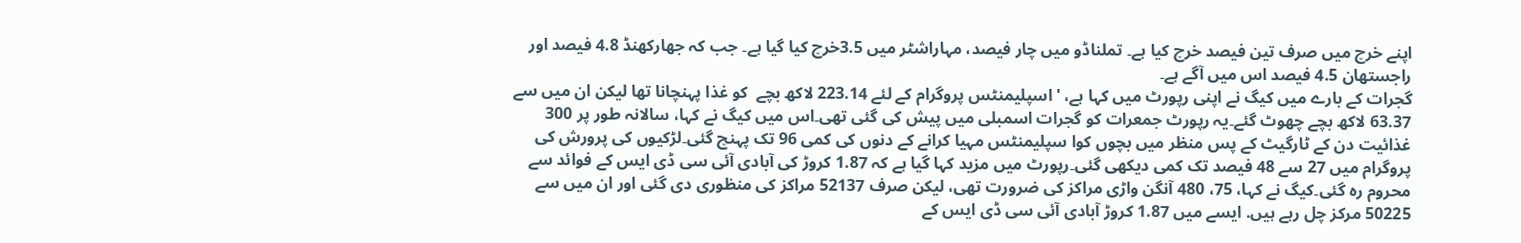اپنے خرچ میں صرف تین فیصد خرچ کیا ہے۔ تملناڈو میں چار فیصد، مہاراشٹر میں 3.5خرچ کیا گیا ہے۔ جب کہ جھارکھنڈ 4.8 فیصد اور راجستھان 4.5 فیصد اس میں آگے ہے۔
گجرات کے بارے میں کیگ نے اپنی رپورٹ میں کہا ہے، ' اسپلیمنٹس پروگرام کے لئے 223.14 لاکھ بچے  کو غذا پہنچانا تھا لیکن ان میں سے 63.37 لاکھ بچے چھوٹ گئے۔یہ رپورٹ جمعرات کو گجرات اسمبلی میں پیش کی گئی تھی۔اس میں کیگ نے کہا، سالانہ طور پر 300 غذائیت دن کے ٹارگیٹ کے پس منظر میں بچوں کوا سپلیمنٹس مہیا کرانے کے دنوں کی کمی 96 تک پہنچ گئی۔لڑکیوں کی پرورش کی پروگرام میں 27 سے 48 فیصد تک کمی دیکھی گئی۔رپورٹ میں مزید کہا گیا ہے کہ 1.87 کروڑ کی آبادی آئی سی ڈی ایس کے فوائد سے محروم رہ گئی۔کیگ نے کہا، 75، 480 آنگن واڑی مراکز کی ضرورت تھی، لیکن صرف 52137 مراکز کی منظوری دی گئی اور ان میں سے 50225 مرکز چل رہے ہیں. ایسے میں 1.87 کروڑ آبادی آئی سی ڈی ایس کے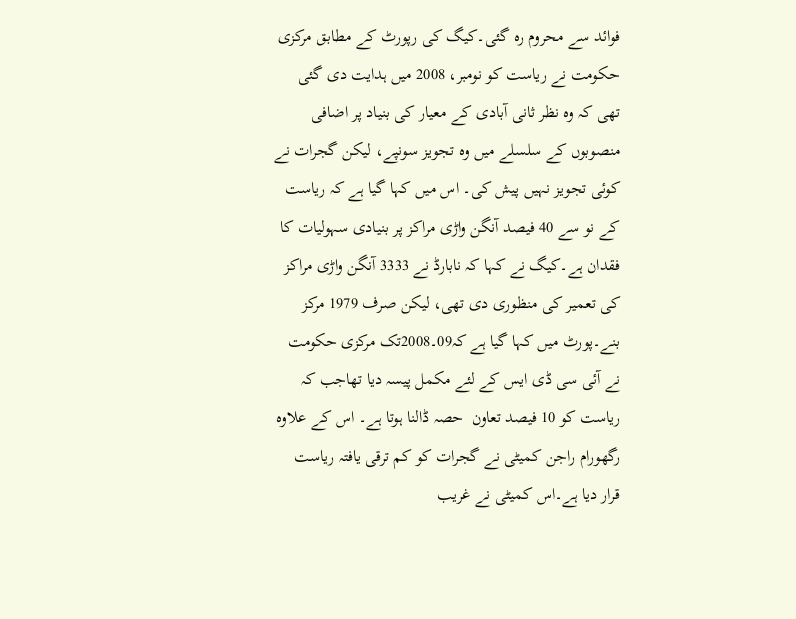فوائد سے محروم رہ گئی۔کیگ کی رپورٹ کے مطابق مرکزی حکومت نے ریاست کو نومبر، 2008 میں ہدایت دی گئی تھی کہ وہ نظر ثانی آبادی کے معیار کی بنیاد پر اضافی منصوبوں کے سلسلے میں وہ تجویز سونپے، لیکن گجرات نے کوئی تجویز نہیں پیش کی۔ اس میں کہا گیا ہے کہ ریاست کے نو سے 40 فیصد آنگن واڑی مراکز پر بنیادی سہولیات کا فقدان ہے۔کیگ نے کہا کہ نابارڈ نے 3333 آنگن واڑی مراکز کی تعمیر کی منظوری دی تھی، لیکن صرف 1979 مرکز بنے۔پورٹ میں کہا گیا ہے کہ09۔2008تک مرکزی حکومت نے آئی سی ڈی ایس کے لئے مکمل پیسہ دیا تھاجب کہ ریاست کو 10 فیصد تعاون  حصہ ڈالنا ہوتا ہے۔ اس کے علاوہ رگھورام راجن کمیٹی نے گجرات کو کم ترقی یافتہ ریاست قرار دیا ہے۔اس کمیٹی نے غریب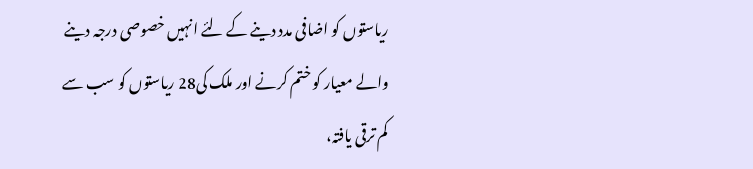ریاستوں کو اضافی مدد دینے کے لئے انہیں خصوصی درجہ دینے والے معیار کو ختم کرنے اور ملک کی28 ریاستوں کو سب سے کم ترقی یافتہ،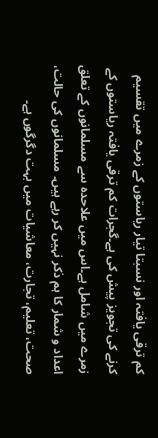کم ترقی یافتہ اور نسبتا تیار ریاستوں کے زمرے میں تقسیم کرنے کی تجویز پیش کی ہے۔گجرات کم ترقی یافتہ ریاستوں کے زمرے میں شامل ہے۔اس میں علاحدہ سے مسلمانوں کے تعلق اعداد و شمار کا ہم ذکر نہیں کر رہے ہیں۔ مسلمانوں کی حالت، صحت، تعلیم، تجارت، معاشیات میں بہت دگرگوں ہے۔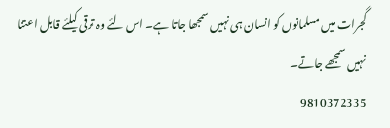گجرات میں مسلمانوں کو انسان ہی نہیں سمجھا جاتا ہے۔ اس لئے وہ ترقی کیلئے قابل اعتنا نہیں سمجھے جاتے۔
9810372335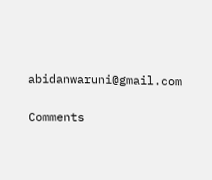abidanwaruni@gmail.com

Comments